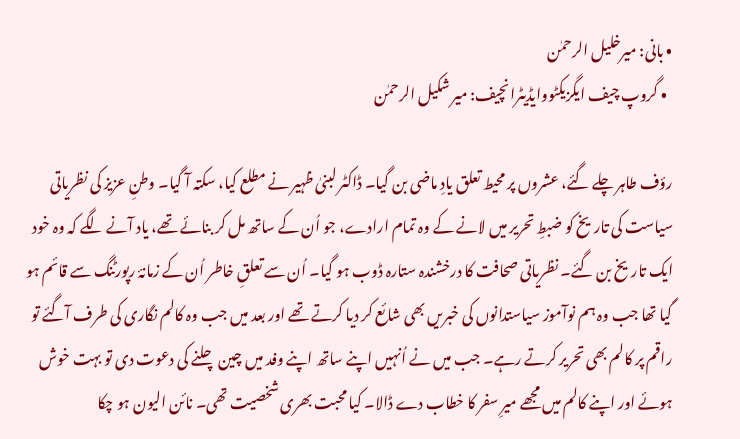• بانی: میرخلیل الرحمٰن
  • گروپ چیف ایگزیکٹووایڈیٹرانچیف: میر شکیل الرحمٰن

رؤف طاہر چلے گئے، عشروں پر محیط تعلق یادِ ماضی بن گیا۔ ڈاکٹر لبنیٰ ظہیر نے مطلع کیا، سکتہ آ گیا۔ وطنِ عزیز کی نظریاتی سیاست کی تاریخ کو ضبطِ تحریر میں لانے کے وہ تمام ارادے، جو اُن کے ساتھ مل کر بنائے تھے، یاد آنے لگے کہ وہ خود ایک تاریخ بن گئے۔ نظریاتی صحافت کا درخشندہ ستارہ ڈوب ہو گیا۔ اُن سے تعلقِ خاطر اُن کے زمانۂ رپورٹنگ سے قائم ہو گیا تھا جب وہ ہم نوآموز سیاستدانوں کی خبریں بھی شائع کر دیا کرتے تھے اور بعد میں جب وہ کالم نگاری کی طرف آگئے تو راقم پر کالم بھی تحریر کرتے رہے۔ جب میں نے اُنہیں اپنے ساتھ اپنے وفد میں چین چلنے کی دعوت دی تو بہت خوش ہوئے اور اپنے کالم میں مجھے میرِ سفر کا خطاب دے ڈالا۔ کیا محبت بھری شخصیت تھی۔ نائن الیون ہو چکا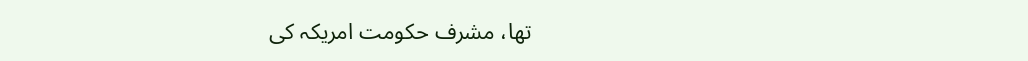تھا، مشرف حکومت امریکہ کی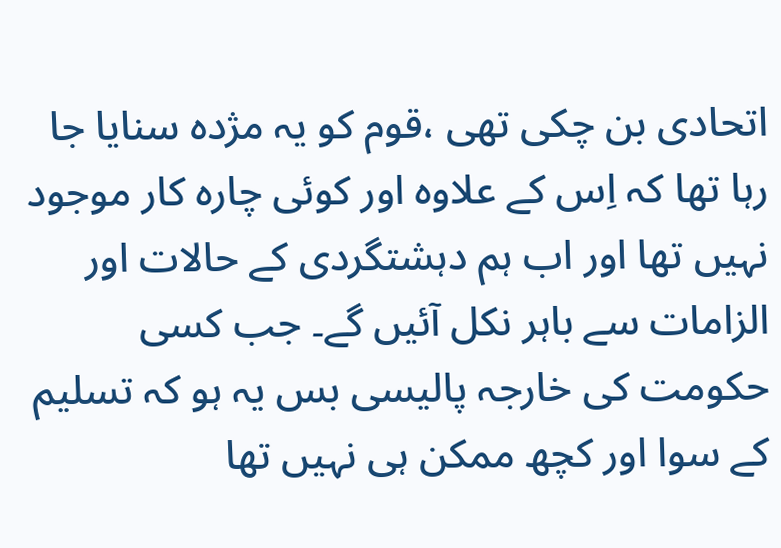اتحادی بن چکی تھی ،قوم کو یہ مژدہ سنایا جا رہا تھا کہ اِس کے علاوہ اور کوئی چارہ کار موجود نہیں تھا اور اب ہم دہشتگردی کے حالات اور الزامات سے باہر نکل آئیں گے۔ جب کسی حکومت کی خارجہ پالیسی بس یہ ہو کہ تسلیم کے سوا اور کچھ ممکن ہی نہیں تھا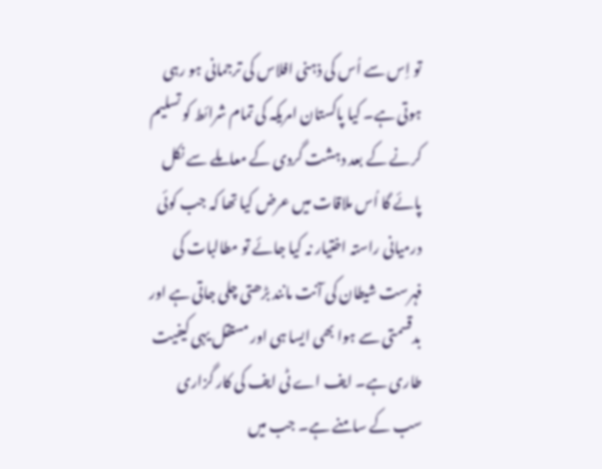تو اِس سے اُس کی ذہنی افلاس کی ترجمانی ہو رہی ہوتی ہے۔ کیا پاکستان امریکہ کی تمام شرائط کو تسلیم کرنے کے بعد دہشت گردی کے معاملے سے نکل پائے گا اُس ملاقات میں عرض کیا تھا کہ جب کوئی درمیانی راستہ اختیار نہ کیا جائے تو مطالبات کی فہرست شیطان کی آنت مانند بڑھتی چلی جاتی ہے اور بدقسمتی سے ہوا بھی ایسا ہی اور مستقل یہی کیفیت طاری ہے۔ ایف اے ٹی ایف کی کار گزاری سب کے سامنے ہے۔ جب میں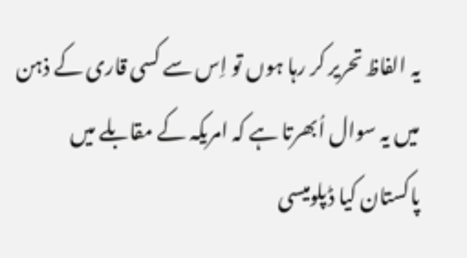یہ الفاظ تحریر کر رہا ہوں تو اِس سے کسی قاری کے ذہن میں یہ سوال اُبھرتا ہے کہ امریکہ کے مقابلے میں پاکستان کیا ڈپلومیسی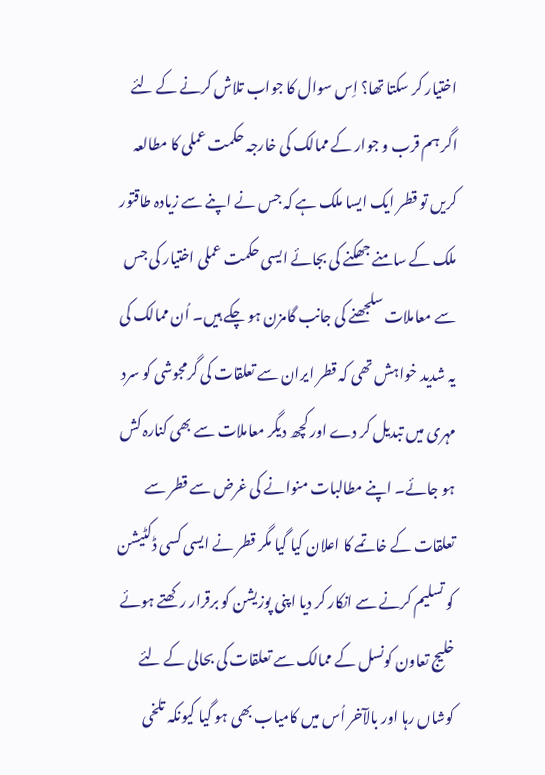اختیار کر سکتا تھا؟ اِس سوال کا جواب تلاش کرنے کے لئے اگر ہم قرب و جوار کے ممالک کی خارجہ حکمت عملی کا مطالعہ کریں تو قطر ایک ایسا ملک ہے کہ جس نے اپنے سے زیادہ طاقتور ملک کے سامنے جھکنے کی بجائے ایسی حکمت عملی اختیار کی جس سے معاملات سلجھنے کی جانب گامزن ہو چکے ہیں۔ اُن ممالک کی یہ شدید خواہش تھی کہ قطر ایران سے تعلقات کی گرمجوشی کو سرد مہری میں تبدیل کر دے اور کچھ دیگر معاملات سے بھی کنارہ کش ہو جائے۔ اپنے مطالبات منوانے کی غرض سے قطر سے تعلقات کے خاتمے کا اعلان کیا گیا مگر قطر نے ایسی کسی ڈکٹیشن کو تسلیم کرنے سے انکار کر دیا اپنی پوزیشن کو برقرار رکھتے ہوئے خلیج تعاون کونسل کے ممالک سے تعلقات کی بحالی کے لئے کوشاں رہا اور بالآخر اُس میں کامیاب بھی ہو گیا کیونکہ تلخی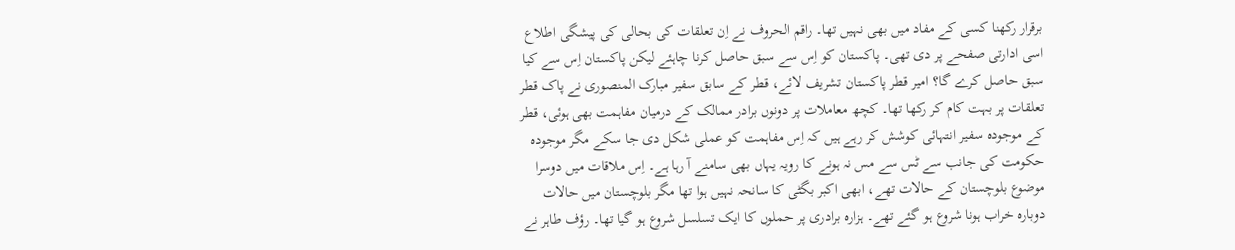برقرار رکھنا کسی کے مفاد میں بھی نہیں تھا۔ راقم الحروف نے اِن تعلقات کی بحالی کی پیشگی اطلاع اسی ادارتی صفحے پر دی تھی۔ پاکستان کو اِس سے سبق حاصل کرنا چاہئے لیکن پاکستان اِس سے کیا سبق حاصل کرے گا؟ امیر قطر پاکستان تشریف لائے، قطر کے سابق سفیر مبارک المنصوری نے پاک قطر تعلقات پر بہت کام کر رکھا تھا۔ کچھ معاملات پر دونوں برادر ممالک کے درمیان مفاہمت بھی ہوئی، قطر کے موجودہ سفیر انتہائی کوشش کر رہے ہیں کہ اِس مفاہمت کو عملی شکل دی جا سکے مگر موجودہ حکومت کی جانب سے ٹس سے مس نہ ہونے کا رویہ یہاں بھی سامنے آ رہا ہے۔ اِس ملاقات میں دوسرا موضوع بلوچستان کے حالات تھے، ابھی اکبر بگٹی کا سانحہ نہیں ہوا تھا مگر بلوچستان میں حالات دوبارہ خراب ہونا شروع ہو گئے تھے۔ ہزارہ برادری پر حملوں کا ایک تسلسل شروع ہو گیا تھا۔ رؤف طاہر نے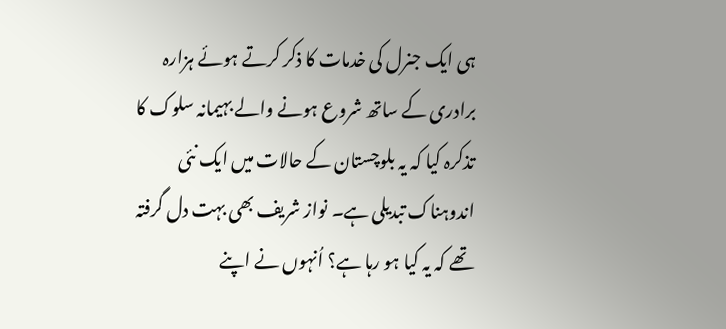ہی ایک جنرل کی خدمات کا ذکر کرتے ہوئے ہزارہ برادری کے ساتھ شروع ہونے والے بہیمانہ سلوک کا تذکرہ کیا کہ یہ بلوچستان کے حالات میں ایک نئی اندوہناک تبدیلی ہے۔ نواز شریف بھی بہت دل گرفتہ تھے کہ یہ کیا ہو رہا ہے؟ اُنہوں نے اپنے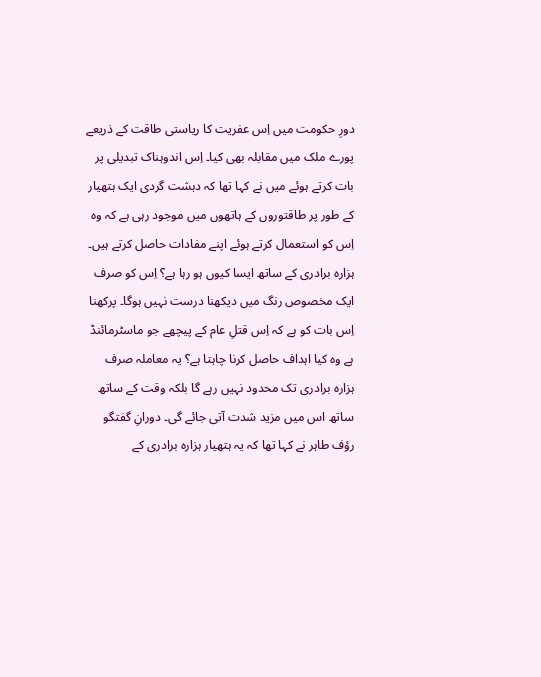دورِ حکومت میں اِس عفریت کا ریاستی طاقت کے ذریعے پورے ملک میں مقابلہ بھی کیا۔ اِس اندوہناک تبدیلی پر بات کرتے ہوئے میں نے کہا تھا کہ دہشت گردی ایک ہتھیار کے طور پر طاقتوروں کے ہاتھوں میں موجود رہی ہے کہ وہ اِس کو استعمال کرتے ہوئے اپنے مفادات حاصل کرتے ہیں۔ ہزارہ برادری کے ساتھ ایسا کیوں ہو رہا ہے؟ اِس کو صرف ایک مخصوص رنگ میں دیکھنا درست نہیں ہوگا۔ پرکھنا اِس بات کو ہے کہ اِس قتلِ عام کے پیچھے جو ماسٹرمائنڈ ہے وہ کیا اہداف حاصل کرنا چاہتا ہے؟ یہ معاملہ صرف ہزارہ برادری تک محدود نہیں رہے گا بلکہ وقت کے ساتھ ساتھ اس میں مزید شدت آتی جائے گی۔ دورانِ گفتگو رؤف طاہر نے کہا تھا کہ یہ ہتھیار ہزارہ برادری کے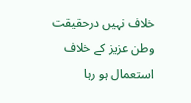خلاف نہیں درحقیقت وطن عزیز کے خلاف استعمال ہو رہا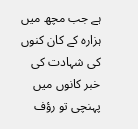ہے جب مچھ میں ہزارہ کے کان کنوں کی شہادت کی خبر کانوں میں پہنچی تو رؤف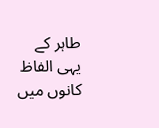طاہر کے یہی الفاظ کانوں میں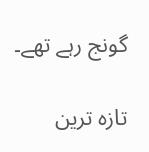گونج رہے تھے۔

تازہ ترین